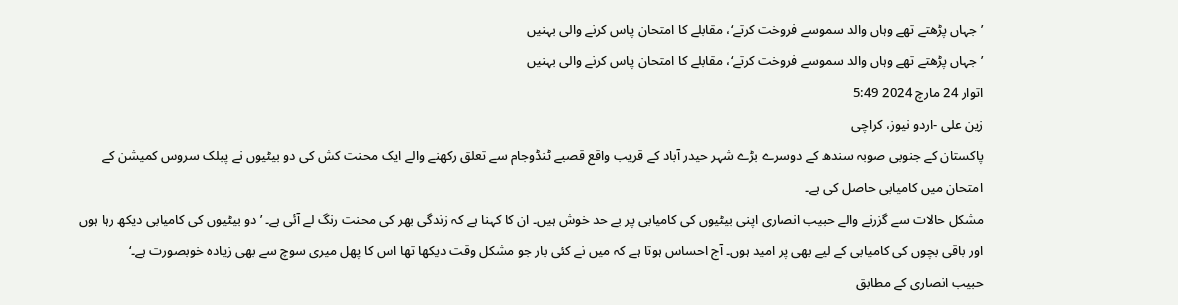’جہاں پڑھتے تھے وہاں والد سموسے فروخت کرتے‘، مقابلے کا امتحان پاس کرنے والی بہنیں
’جہاں پڑھتے تھے وہاں والد سموسے فروخت کرتے‘، مقابلے کا امتحان پاس کرنے والی بہنیں
اتوار 24 مارچ 2024 5:49
زین علی -اردو نیوز، کراچی
پاکستان کے جنوبی صوبہ سندھ کے دوسرے بڑے شہر حیدر آباد کے قریب واقع قصبے ٹنڈوجام سے تعلق رکھنے والے ایک محنت کش کی دو بیٹیوں نے پبلک سروس کمیشن کے امتحان میں کامیابی حاصل کی ہے۔
مشکل حالات سے گزرنے والے حبیب انصاری اپنی بیٹیوں کی کامیابی پر بے حد خوش ہیں۔ ان کا کہنا ہے کہ زندگی بھر کی محنت رنگ لے آئی ہے۔ ’دو بیٹیوں کی کامیابی دیکھ رہا ہوں اور باقی بچوں کی کامیابی کے لیے بھی پر امید ہوں۔ آج احساس ہوتا ہے کہ میں نے کئی بار جو مشکل وقت دیکھا تھا اس کا پھل میری سوچ سے بھی زیادہ خوبصورت ہے۔‘
حبیب انصاری کے مطابق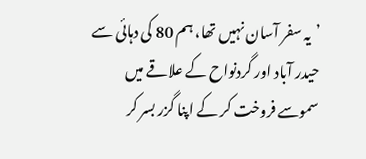’یہ سفر آسان نہیں تھا، ہم 80 کی دہائی سے حیدر آباد اور گردنواح کے علاقے میں سموسے فروخت کر کے اپنا گزر بسر کر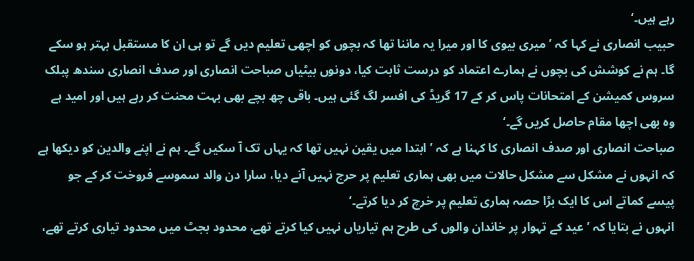رہے ہیں۔‘
حبیب انصاری نے کہا کہ ’میری بیوی کا اور میرا یہ ماننا تھا کہ بچوں کو اچھی تعلیم دیں گے تو ہی ان کا مستقبل بہتر ہو سکے گا۔ ہم نے کوشش کی بچوں نے ہمارے اعتماد کو درست ثابت کیا، دونوں بیٹیاں صباحت انصاری اور صدف انصاری سندھ پبلک سروس کمیشن کے امتحانات پاس کر کے 17 گریڈ کی افسر لگ گئی ہیں۔ باقی چھ بچے بھی بہت محنت کر رہے ہیں اور امید ہے وہ بھی اچھا مقام حاصل کریں گے۔‘
صباحت انصاری اور صدف انصاری کا کہنا ہے کہ ’ابتدا میں یقین نہیں تھا کہ یہاں تک آ سکیں گے۔ ہم نے اپنے والدین کو دیکھا ہے کہ انہوں نے مشکل سے مشکل حالات میں بھی ہماری تعلیم پر حرج نہیں آنے دیا، سارا دن والد سموسے فروخت کر کے جو پیسے کماتے اس کا ایک بڑا حصہ ہماری تعلیم پر خرچ کر دیا کرتے۔‘
انہوں نے بتایا کہ ’عید کے تہوار پر خاندان والوں کی طرح ہم تیاریاں نہیں کیا کرتے تھے، محدود بجٹ میں محدود تیاری کرتے تھے،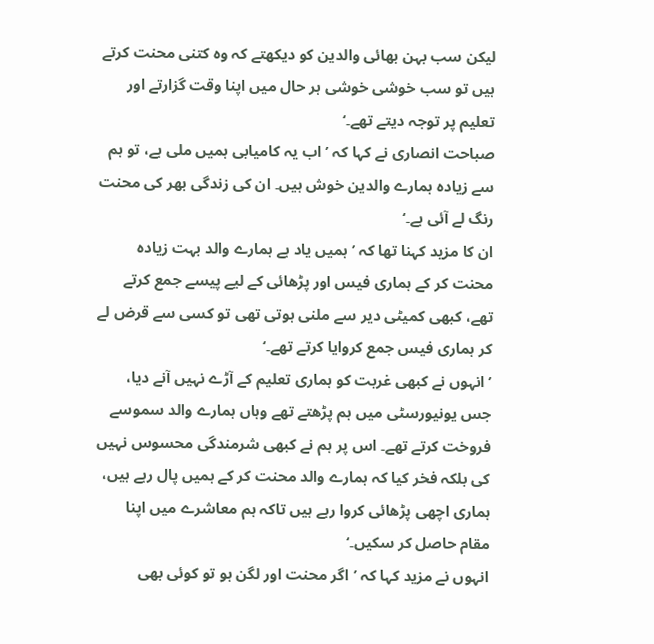لیکن سب بہن بھائی والدین کو دیکھتے کہ وہ کتنی محنت کرتے ہیں تو سب خوشی خوشی ہر حال میں اپنا وقت گزارتے اور تعلیم پر توجہ دیتے تھے۔‘
صباحت انصاری نے کہا کہ ’اب یہ کامیابی ہمیں ملی ہے، تو ہم سے زیادہ ہمارے والدین خوش ہیں۔ ان کی زندگی بھر کی محنت رنگ لے آئی ہے۔‘
ان کا مزید کہنا تھا کہ ’ہمیں یاد ہے ہمارے والد بہت زیادہ محنت کر کے ہماری فیس اور پڑھائی کے لیے پیسے جمع کرتے تھے، کبھی کمیٹی دیر سے ملنی ہوتی تھی تو کسی سے قرض لے کر ہماری فیس جمع کروایا کرتے تھے۔‘
’انہوں نے کبھی غربت کو ہماری تعلیم کے آڑے نہیں آنے دیا، جس یونیورسٹی میں ہم پڑھتے تھے وہاں ہمارے والد سموسے فروخت کرتے تھے۔ اس پر ہم نے کبھی شرمندگی محسوس نہیں کی بلکہ فخر کیا کہ ہمارے والد محنت کر کے ہمیں پال رہے ہیں، ہماری اچھی پڑھائی کروا رہے ہیں تاکہ ہم معاشرے میں اپنا مقام حاصل کر سکیں۔‘
انہوں نے مزید کہا کہ ’اگر محنت اور لگن ہو تو کوئی بھی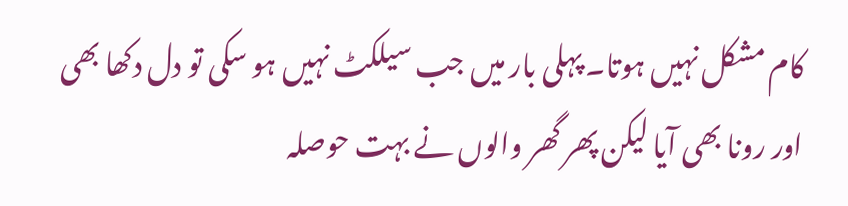کام مشکل نہیں ہوتا۔ پہلی بار میں جب سیلکٹ نہیں ہو سکی تو دل دکھا بھی اور رونا بھی آیا لیکن پھر گھر والوں نے بہت حوصلہ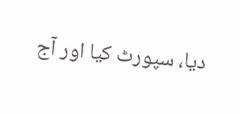دیا، سپورٹ کیا اور آج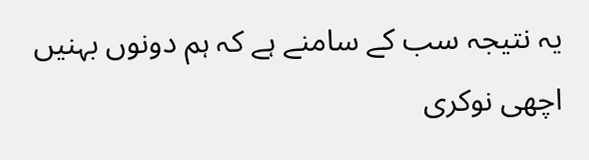یہ نتیجہ سب کے سامنے ہے کہ ہم دونوں بہنیں اچھی نوکری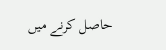حاصل کرنے میں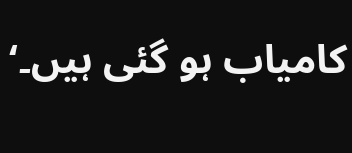کامیاب ہو گئی ہیں۔‘